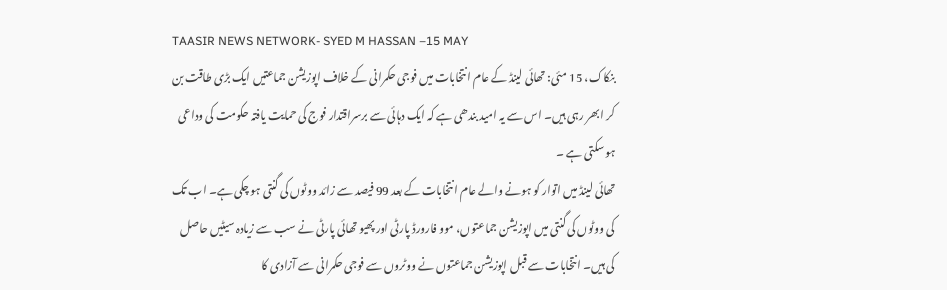TAASIR NEWS NETWORK- SYED M HASSAN –15 MAY
بنکاک، 15 مئی: تھائی لینڈ کے عام انتخابات میں فوجی حکمرانی کے خلاف اپوزیشن جماعتیں ایک بڑی طاقت بن کر ابھر رہی ہیں۔ اس سے یہ امید بندھی ہے کہ ایک دہائی سے برسراقتدار فوج کی حمایت یافتہ حکومت کی وداعی ہو سکتی ہے ۔
تھائی لینڈ میں اتوار کو ہونے والے عام انتخابات کے بعد 99 فیصد سے زائد ووٹوں کی گنتی ہو چکی ہے۔ اب تک کی ووٹوں کی گنتی میں اپوزیشن جماعتوں، موو فارورڈ پارٹی اور پھیو تھائی پارٹی نے سب سے زیادہ سیٹیں حاصل کی ہیں۔ انتخابات سے قبل اپوزیشن جماعتوں نے ووٹروں سے فوجی حکمرانی سے آزادی کا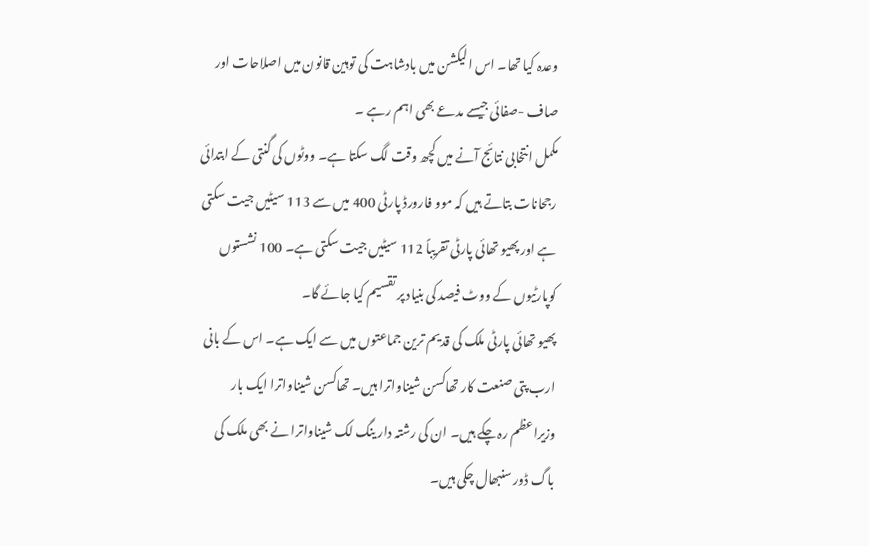وعدہ کیا تھا۔ اس الیکشن میں بادشاہت کی توہین قانون میں اصلاحات اور صاف -صفائی جیسے مدعے بھی اہم رہے ۔
مکمل انتخابی نتائج آنے میں کچھ وقت لگ سکتا ہے۔ ووٹوں کی گنتی کے ابتدائی رجحانات بتاتے ہیں کہ موو فارورڈ پارٹی 400 میں سے 113 سیٹیں جیت سکتی ہے اور پھیو تھائی پارٹی تقریباً 112 سیٹیں جیت سکتی ہے۔ 100 نشستوں کوپارٹیوں کے ووٹ فیصد کی بنیاد پر تقسیم کیا جائے گا۔
پھیو تھائی پارٹی ملک کی قدیم ترین جماعتوں میں سے ایک ہے۔ اس کے بانی ارب پتی صنعت کار تھاکسن شیناواترا ہیں۔ تھاکسن شیناواترا ایک بار وزیراعظم رہ چکے ہیں۔ ان کی رشتہ دار ینگ لک شیناواترا نے بھی ملک کی باگ ڈور سنبھال چکی ہیں۔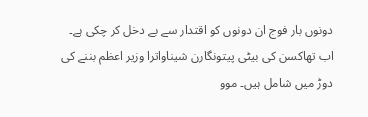دونوں بار فوج ان دونوں کو اقتدار سے بے دخل کر چکی ہے۔ اب تھاکسن کی بیٹی پیتونگارن شیناواترا وزیر اعظم بننے کی دوڑ میں شامل ہیں۔ موو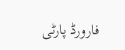فارورڈ پارٹی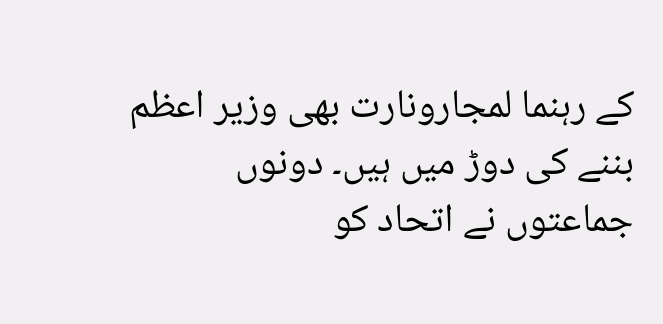کے رہنما لمجارونارت بھی وزیر اعظم بننے کی دوڑ میں ہیں۔ دونوں جماعتوں نے اتحاد کو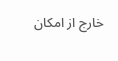خارج از امکان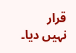قرار نہیں دیا۔